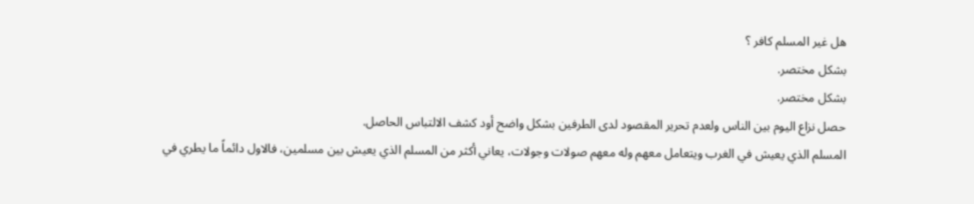هل غير المسلم كافر ؟
بشكل مختصر.
بشكل مختصر.
حصل نزاع اليوم بين الناس ولعدم تحرير المقصود لدى الطرفين بشكل واضح أود كشف الالتباس الحاصل.
المسلم الذي يعيش في الغرب ويتعامل معهم وله معهم صولات وجولات، يعاني أكثر من المسلم الذي يعيش بين مسلمين، فالاول دائماً ما يطري في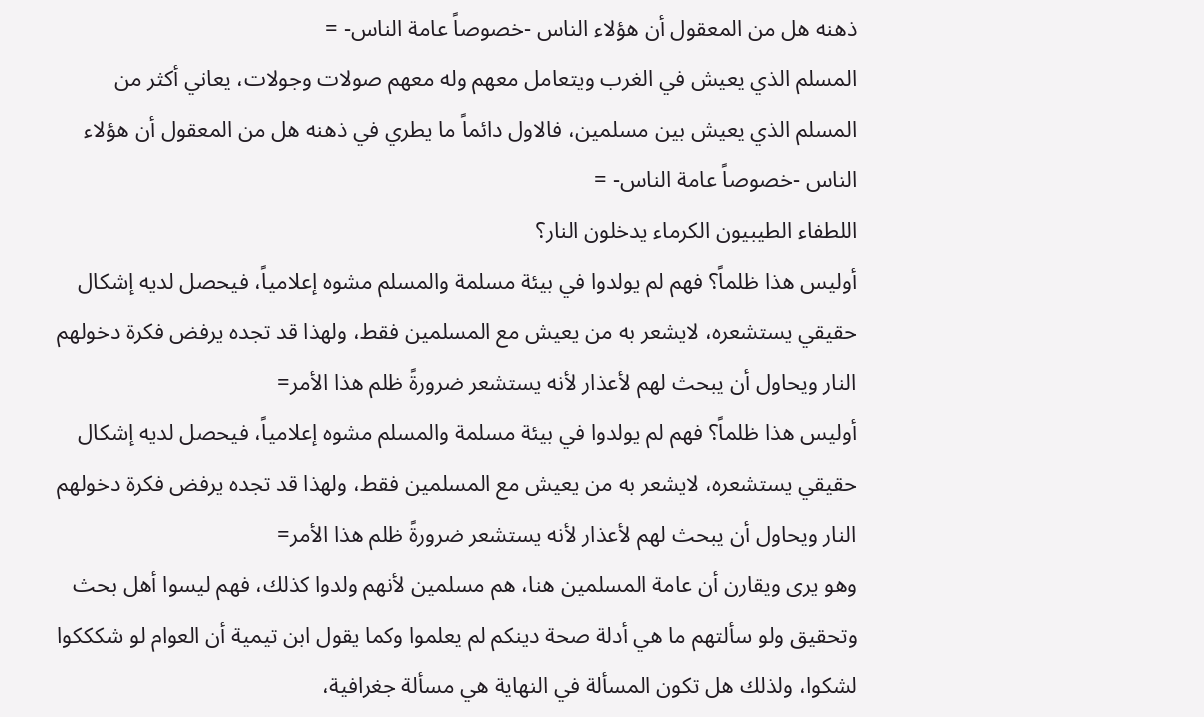ذهنه هل من المعقول أن هؤلاء الناس -خصوصاً عامة الناس- =
المسلم الذي يعيش في الغرب ويتعامل معهم وله معهم صولات وجولات، يعاني أكثر من المسلم الذي يعيش بين مسلمين، فالاول دائماً ما يطري في ذهنه هل من المعقول أن هؤلاء الناس -خصوصاً عامة الناس- =
اللطفاء الطيبيون الكرماء يدخلون النار؟
أوليس هذا ظلماً؟ فهم لم يولدوا في بيئة مسلمة والمسلم مشوه إعلامياً، فيحصل لديه إشكال حقيقي يستشعره، لايشعر به من يعيش مع المسلمين فقط، ولهذا قد تجده يرفض فكرة دخولهم النار ويحاول أن يبحث لهم لأعذار لأنه يستشعر ضرورةً ظلم هذا الأمر=
أوليس هذا ظلماً؟ فهم لم يولدوا في بيئة مسلمة والمسلم مشوه إعلامياً، فيحصل لديه إشكال حقيقي يستشعره، لايشعر به من يعيش مع المسلمين فقط، ولهذا قد تجده يرفض فكرة دخولهم النار ويحاول أن يبحث لهم لأعذار لأنه يستشعر ضرورةً ظلم هذا الأمر=
وهو يرى ويقارن أن عامة المسلمين هنا، هم مسلمين لأنهم ولدوا كذلك، فهم ليسوا أهل بحث وتحقيق ولو سألتهم ما هي أدلة صحة دينكم لم يعلموا وكما يقول ابن تيمية أن العوام لو شكككوا لشكوا، ولذلك هل تكون المسألة في النهاية هي مسألة جغرافية،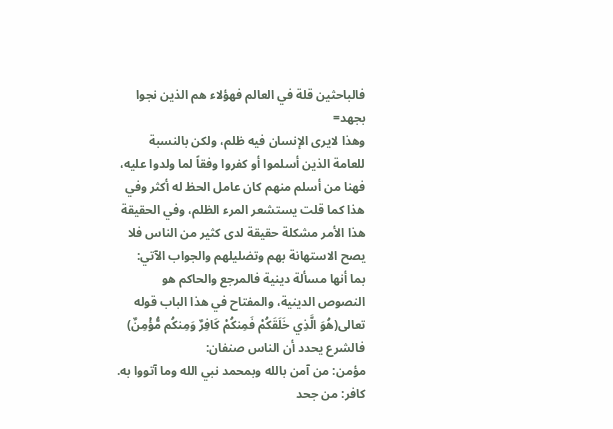فالباحثين قلة في العالم فهؤلاء هم الذين نجوا بجهد=
وهذا لايرى الإنسان فيه ظلم، ولكن بالنسبة للعامة الذين أسلموا أو كفروا وفقاً لما ولدوا عليه، فهنا من أسلم منهم كان عامل الحظ له أكثر وفي هذا كما قلت يستشعر المرء الظلم، وفي الحقيقة هذا الأمر مشكلة حقيقة لدى كثير من الناس فلا يصح الاستهانة بهم وتضليلهم والجواب الآتي:
بما أنها مسألة دينية فالمرجع والحاكم هو النصوص الدينية، والمفتاح في هذا الباب قوله تعالى(هُوَ الَّذِي خَلَقَكُمْ فَمِنكُمْ كَافِرٌ وَمِنكُم مُّؤْمِنٌ)
فالشرع يحدد أن الناس صنفان:
مؤمن: من آمن بالله وبمحمد نبي الله وما آتووا به.
كافر: من جحد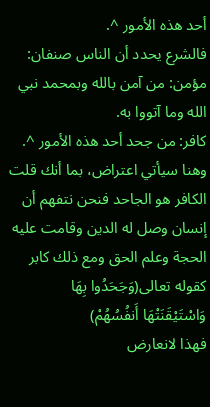أحد هذه الأمور ^.
فالشرع يحدد أن الناس صنفان:
مؤمن: من آمن بالله وبمحمد نبي الله وما آتووا به.
كافر: من جحد أحد هذه الأمور ^.
وهنا سيأتي اعتراض، بما أنك قلت الكافر هو الجاحد فنحن نتفهم أن إنسان وصل له الدين وقامت عليه الحجة وعلم الحق ومع ذلك كابر كقوله تعالى(وَجَحَدُوا بِهَا وَاسْتَيْقَنَتْهَا أَنفُسُهُمْ)
فهذا لانعارض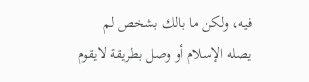فيه، ولكن ما بالك بشخص لم يصله الإسلام أو وصل بطريقة لايقوم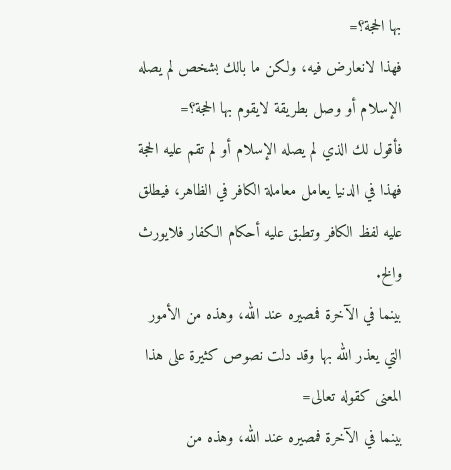بها الحجة؟=
فهذا لانعارض فيه، ولكن ما بالك بشخص لم يصله الإسلام أو وصل بطريقة لايقوم بها الحجة؟=
فأقول لك الذي لم يصله الإسلام أو لم تقم عليه الحجة فهذا في الدنيا يعامل معاملة الكافر في الظاهر، فيطلق عليه لفظ الكافر وتطبق عليه أحكام الكفار فلايورث والخ.
بينما في الآخرة فمصيره عند الله، وهذه من الأمور التي يعذر الله بها وقد دلت نصوص كثيرة على هذا المعنى كقوله تعالى=
بينما في الآخرة فمصيره عند الله، وهذه من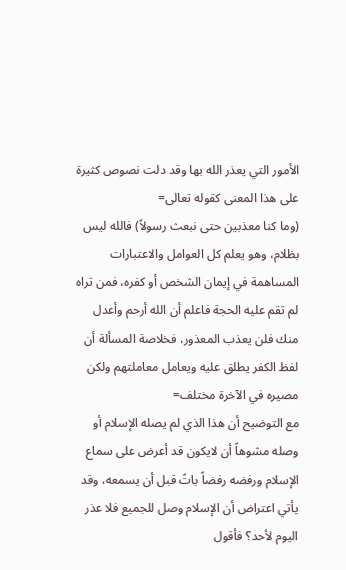الأمور التي يعذر الله بها وقد دلت نصوص كثيرة على هذا المعنى كقوله تعالى=
(وما كنا معذبين حتى نبعث رسولاً) فالله ليس بظلام، وهو يعلم كل العوامل والاعتبارات المساهمة في إيمان الشخص أو كفره، فمن تراه لم تقم عليه الحجة فاعلم أن الله أرحم وأعدل منك فلن يعذب المعذور، فخلاصة المسألة أن لفظ الكفر يطلق عليه ويعامل معاملتهم ولكن مصيره في الآخرة مختلف=
مع التوضيح أن هذا الذي لم يصله الإسلام أو وصله مشوهاً أن لايكون قد أعرض على سماع الإسلام ورفضه رفضاً باتً قبل أن يسمعه، وقد يأتي اعتراض أن الإسلام وصل للجميع فلا عذر اليوم لأحد؟ فأقول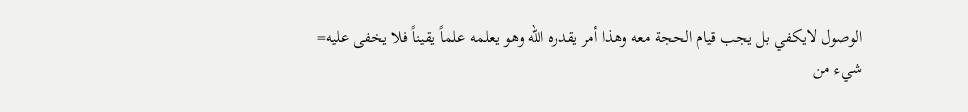الوصول لايكفي بل يجب قيام الحجة معه وهذا أمر يقدره الله وهو يعلمه علماً يقيناً فلا يخفى عليه=
شيء من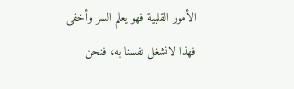الأمور القلبية فهو يعلم السر وأخفى فهذا لانشغل نفسنا به، فنحن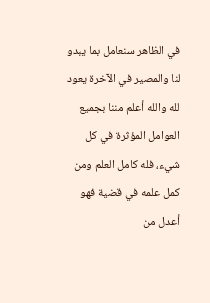في الظاهر سنعامل بما يبدو لنا والمصير في الآخرة يعود لله والله أعلم مننا بجميع العوامل المؤثرة في كل شيء، فله كامل العلم ومن كمل علمه في قضية فهو أعدل من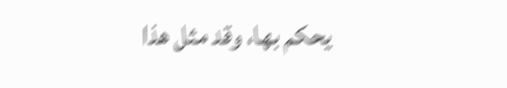يحكم بها، وقد مثل هذا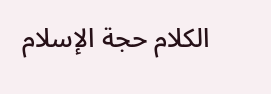الكلام حجة الإسلام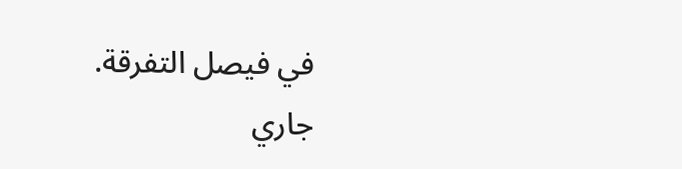في فيصل التفرقة.
جاري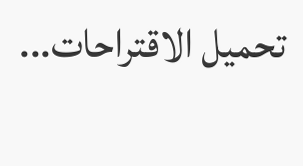تحميل الاقتراحات...